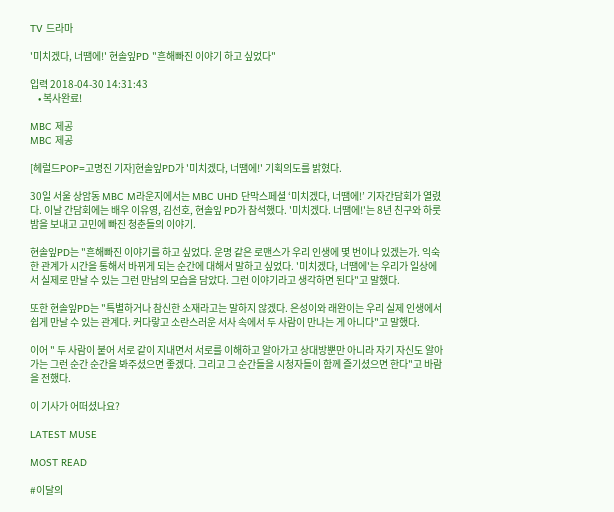TV 드라마

'미치겠다, 너땜에!' 현솔잎PD "흔해빠진 이야기 하고 싶었다"

입력 2018-04-30 14:31:43
    • 복사완료!

MBC 제공
MBC 제공

[헤럴드POP=고명진 기자]현솔잎PD가 '미치겠다, 너땜에!' 기획의도를 밝혔다.

30일 서울 상암동 MBC M라운지에서는 MBC UHD 단막스페셜 ‘미치겠다, 너땜에!’ 기자간담회가 열렸다. 이날 간담회에는 배우 이유영, 김선호, 현솔잎 PD가 참석했다. '미치겠다. 너땜에!'는 8년 친구와 하룻밤을 보내고 고민에 빠진 청춘들의 이야기.

현솔잎PD는 "흔해빠진 이야기를 하고 싶었다. 운명 같은 로맨스가 우리 인생에 몇 번이나 있겠는가. 익숙한 관계가 시간을 통해서 바뀌게 되는 순간에 대해서 말하고 싶었다. '미치겠다, 너땜에'는 우리가 일상에서 실제로 만날 수 있는 그런 만남의 모습을 담았다. 그런 이야기라고 생각하면 된다"고 말했다.

또한 현솔잎PD는 "특별하거나 참신한 소재라고는 말하지 않겠다. 은성이와 래완이는 우리 실제 인생에서 쉽게 만날 수 있는 관계다. 커다랗고 소란스러운 서사 속에서 두 사람이 만나는 게 아니다"고 말했다.

이어 " 두 사람이 붙어 서로 같이 지내면서 서로를 이해하고 알아가고 상대방뿐만 아니라 자기 자신도 알아가는 그런 순간 순간을 봐주셨으면 좋겠다. 그리고 그 순간들을 시청자들이 함께 즐기셨으면 한다"고 바람을 전했다.

이 기사가 어떠셨나요?

LATEST MUSE

MOST READ

#이달의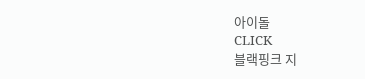아이돌
CLICK
블랙핑크 지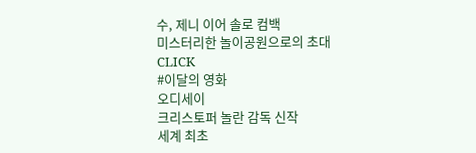수, 제니 이어 솔로 컴백
미스터리한 놀이공원으로의 초대
CLICK
#이달의 영화
오디세이
크리스토퍼 놀란 감독 신작
세계 최초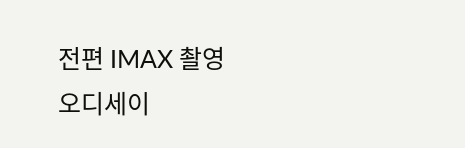전편 IMAX 촬영
오디세이